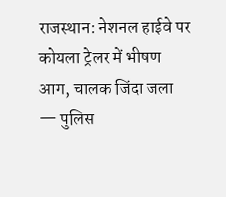राजस्थान: नेशनल हाईवे पर कोयला ट्रेलर में भीषण आग, चालक जिंदा जला — पुलिस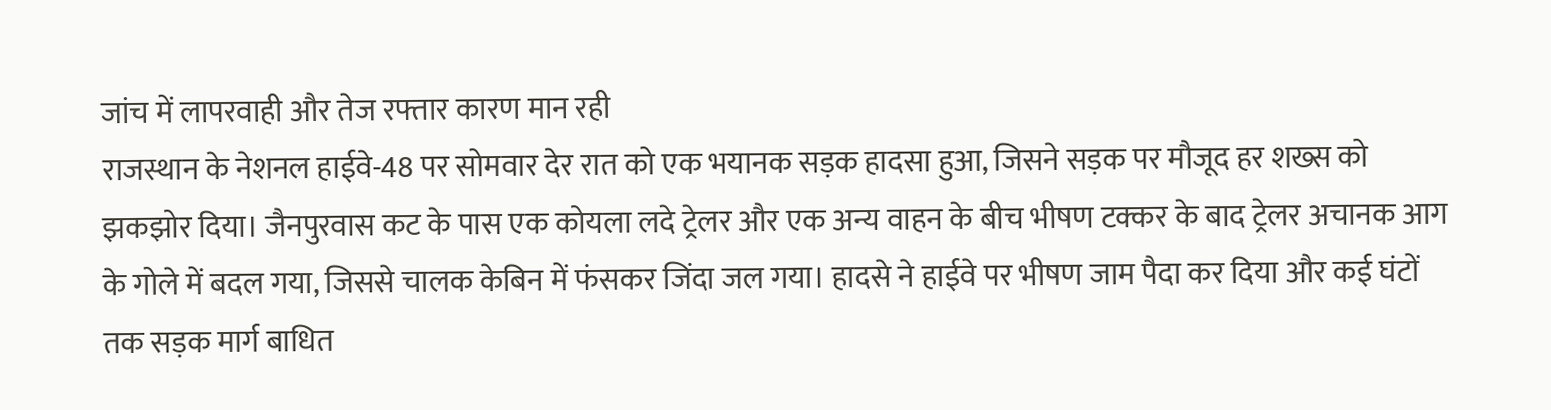जांच में लापरवाही और तेज रफ्तार कारण मान रही
राजस्थान के नेशनल हाईवे-48 पर सोमवार देर रात को एक भयानक सड़क हादसा हुआ, जिसने सड़क पर मौजूद हर शख्स को झकझोर दिया। जैनपुरवास कट के पास एक कोयला लदे ट्रेलर और एक अन्य वाहन के बीच भीषण टक्कर के बाद ट्रेलर अचानक आग के गोले में बदल गया, जिससे चालक केबिन में फंसकर जिंदा जल गया। हादसे ने हाईवे पर भीषण जाम पैदा कर दिया और कई घंटों तक सड़क मार्ग बाधित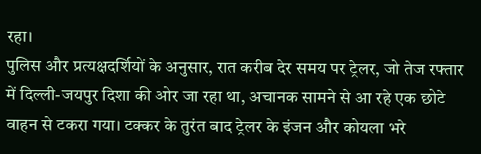रहा।
पुलिस और प्रत्यक्षदर्शियों के अनुसार, रात करीब देर समय पर ट्रेलर, जो तेज रफ्तार में दिल्ली-जयपुर दिशा की ओर जा रहा था, अचानक सामने से आ रहे एक छोटे वाहन से टकरा गया। टक्कर के तुरंत बाद ट्रेलर के इंजन और कोयला भरे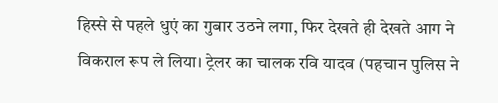हिस्से से पहले धुएं का गुबार उठने लगा, फिर देखते ही देखते आग ने विकराल रूप ले लिया। ट्रेलर का चालक रवि यादव (पहचान पुलिस ने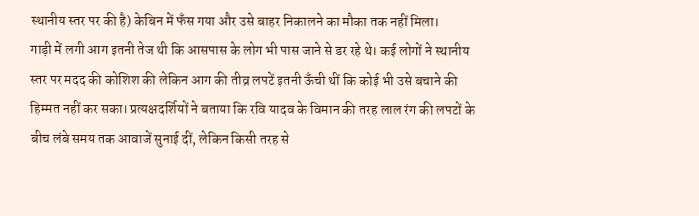स्थानीय स्तर पर की है) केबिन में फँस गया और उसे बाहर निकालने का मौका तक नहीं मिला।
गाड़ी में लगी आग इतनी तेज थी कि आसपास के लोग भी पास जाने से डर रहे थे। कई लोगों ने स्थानीय स्तर पर मदद की कोशिश की लेकिन आग की तीव्र लपटें इतनी ऊँची थीं कि कोई भी उसे बचाने की हिम्मत नहीं कर सका। प्रत्यक्षदर्शियों ने बताया कि रवि यादव के विमान की तरह लाल रंग की लपटों के बीच लंबे समय तक आवाजें सुनाई दीं, लेकिन किसी तरह से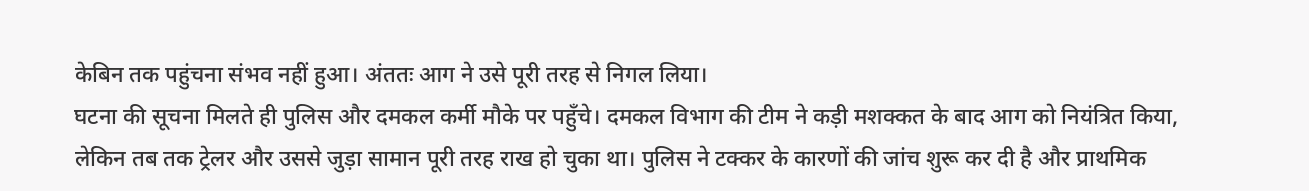केबिन तक पहुंचना संभव नहीं हुआ। अंततः आग ने उसे पूरी तरह से निगल लिया।
घटना की सूचना मिलते ही पुलिस और दमकल कर्मी मौके पर पहुँचे। दमकल विभाग की टीम ने कड़ी मशक्कत के बाद आग को नियंत्रित किया, लेकिन तब तक ट्रेलर और उससे जुड़ा सामान पूरी तरह राख हो चुका था। पुलिस ने टक्कर के कारणों की जांच शुरू कर दी है और प्राथमिक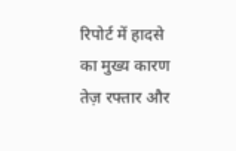रिपोर्ट में हादसे का मुख्य कारण तेज़ रफ्तार और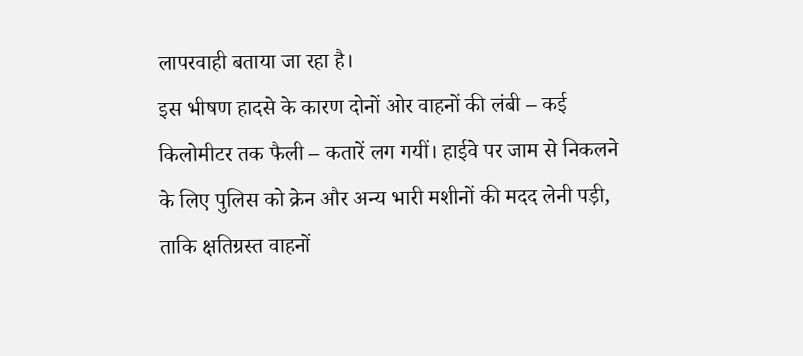लापरवाही बताया जा रहा है।
इस भीषण हादसे के कारण दोनों ओर वाहनों की लंबी – कई किलोमीटर तक फैली – कतारें लग गयीं। हाईवे पर जाम से निकलने के लिए पुलिस को क्रेन और अन्य भारी मशीनों की मदद लेनी पड़ी, ताकि क्षतिग्रस्त वाहनों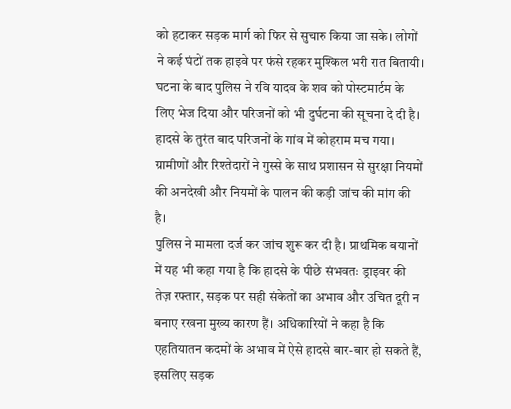को हटाकर सड़क मार्ग को फिर से सुचारु किया जा सके। लोगों ने कई घंटों तक हाइवे पर फंसे रहकर मुश्किल भरी रात बितायी।
घटना के बाद पुलिस ने रवि यादव के शव को पोस्टमार्टम के लिए भेज दिया और परिजनों को भी दुर्घटना की सूचना दे दी है। हादसे के तुरंत बाद परिजनों के गांव में कोहराम मच गया। ग्रामीणों और रिश्तेदारों ने गुस्से के साथ प्रशासन से सुरक्षा नियमों की अनदेखी और नियमों के पालन की कड़ी जांच की मांग की है।
पुलिस ने मामला दर्ज कर जांच शुरू कर दी है। प्राथमिक बयानों में यह भी कहा गया है कि हादसे के पीछे संभवतः ड्राइवर की तेज़ रफ्तार, सड़क पर सही संकेतों का अभाव और उचित दूरी न बनाए रखना मुख्य कारण हैं। अधिकारियों ने कहा है कि एहतियातन कदमों के अभाव में ऐसे हादसे बार-बार हो सकते हैं, इसलिए सड़क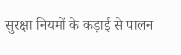सुरक्षा नियमों के कड़ाई से पालन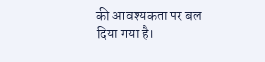की आवश्यकता पर बल दिया गया है।